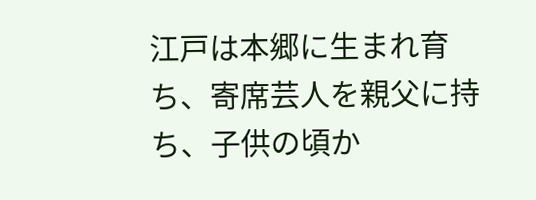江戸は本郷に生まれ育ち、寄席芸人を親父に持ち、子供の頃か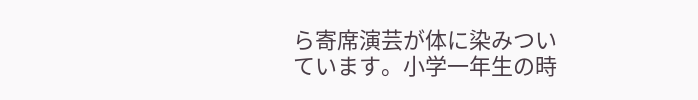ら寄席演芸が体に染みついています。小学一年生の時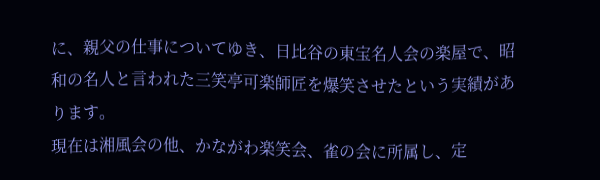に、親父の仕事についてゆき、日比谷の東宝名人会の楽屋で、昭和の名人と言われた三笑亭可楽師匠を爆笑させたという実績があります。
現在は湘風会の他、かながわ楽笑会、雀の会に所属し、定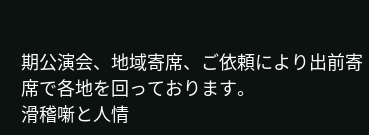期公演会、地域寄席、ご依頼により出前寄席で各地を回っております。
滑稽噺と人情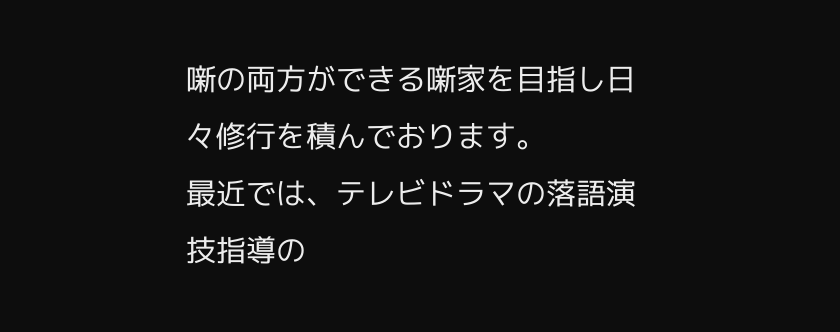噺の両方ができる噺家を目指し日々修行を積んでおります。
最近では、テレビドラマの落語演技指導の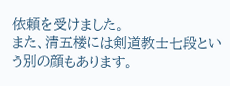依頼を受けました。
また、清五楼には剣道教士七段という別の顔もあります。